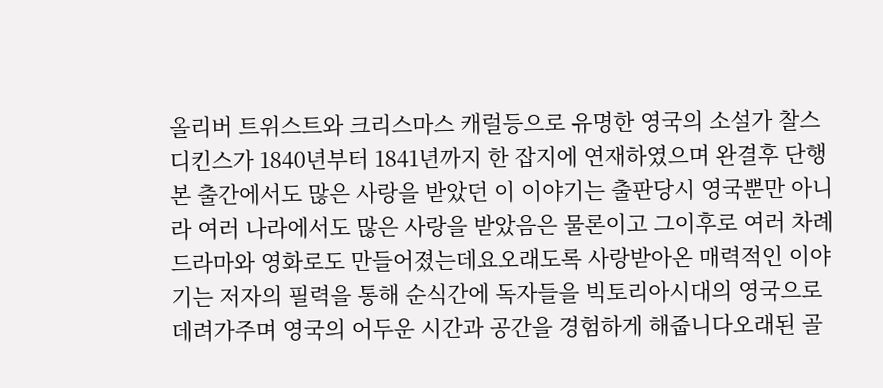올리버 트위스트와 크리스마스 캐럴등으로 유명한 영국의 소설가 찰스 디킨스가 1840년부터 1841년까지 한 잡지에 연재하였으며 완결후 단행본 출간에서도 많은 사랑을 받았던 이 이야기는 출판당시 영국뿐만 아니라 여러 나라에서도 많은 사랑을 받았음은 물론이고 그이후로 여러 차례 드라마와 영화로도 만들어졌는데요오래도록 사랑받아온 매력적인 이야기는 저자의 필력을 통해 순식간에 독자들을 빅토리아시대의 영국으로 데려가주며 영국의 어두운 시간과 공간을 경험하게 해줍니다오래된 골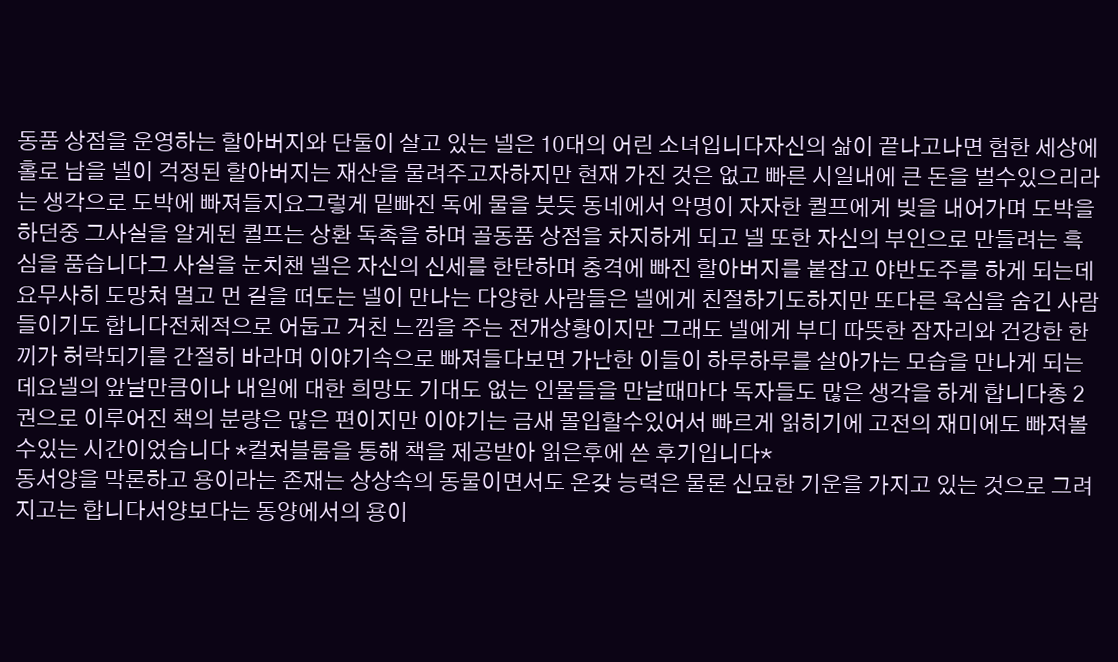동품 상점을 운영하는 할아버지와 단둘이 살고 있는 넬은 10대의 어린 소녀입니다자신의 삶이 끝나고나면 험한 세상에 홀로 남을 넬이 걱정된 할아버지는 재산을 물려주고자하지만 현재 가진 것은 없고 빠른 시일내에 큰 돈을 벌수있으리라는 생각으로 도박에 빠져들지요그렇게 밑빠진 독에 물을 붓듯 동네에서 악명이 자자한 퀼프에게 빚을 내어가며 도박을 하던중 그사실을 알게된 퀼프는 상환 독촉을 하며 골동품 상점을 차지하게 되고 넬 또한 자신의 부인으로 만들려는 흑심을 품습니다그 사실을 눈치챈 넬은 자신의 신세를 한탄하며 충격에 빠진 할아버지를 붙잡고 야반도주를 하게 되는데요무사히 도망쳐 멀고 먼 길을 떠도는 넬이 만나는 다양한 사람들은 넬에게 친절하기도하지만 또다른 욕심을 숨긴 사람들이기도 합니다전체적으로 어둡고 거친 느낌을 주는 전개상황이지만 그래도 넬에게 부디 따뜻한 잠자리와 건강한 한끼가 허락되기를 간절히 바라며 이야기속으로 빠져들다보면 가난한 이들이 하루하루를 살아가는 모습을 만나게 되는데요넬의 앞날만큼이나 내일에 대한 희망도 기대도 없는 인물들을 만날때마다 독자들도 많은 생각을 하게 합니다총 2권으로 이루어진 책의 분량은 많은 편이지만 이야기는 금새 몰입할수있어서 빠르게 읽히기에 고전의 재미에도 빠져볼수있는 시간이었습니다 *컬처블룸을 통해 책을 제공받아 읽은후에 쓴 후기입니다*
동서양을 막론하고 용이라는 존재는 상상속의 동물이면서도 온갖 능력은 물론 신묘한 기운을 가지고 있는 것으로 그려지고는 합니다서양보다는 동양에서의 용이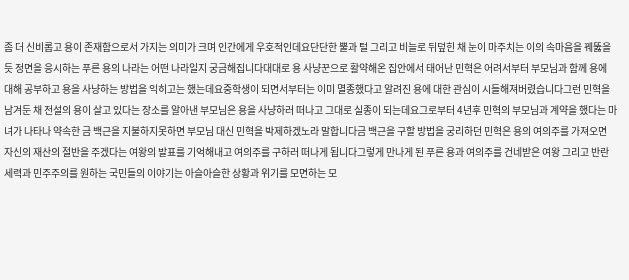좀 더 신비롭고 용이 존재함으로서 가지는 의미가 크며 인간에게 우호적인데요단단한 뿔과 털 그리고 비늘로 뒤덮힌 채 눈이 마주치는 이의 속마음을 꿰뚫을 듯 정면을 응시하는 푸른 용의 나라는 어떤 나라일지 궁금해집니다대대로 용 사냥꾼으로 활약해온 집안에서 태어난 민혁은 어려서부터 부모님과 함께 용에 대해 공부하고 용을 사냥하는 방법을 익히고는 했는데요중학생이 되면서부터는 이미 멸종했다고 알려진 용에 대한 관심이 시들해져버렸습니다그런 민혁을 남겨둔 채 전설의 용이 살고 있다는 장소를 알아낸 부모님은 용을 사냥하러 떠나고 그대로 실종이 되는데요그로부터 4년후 민혁의 부모님과 계약을 했다는 마녀가 나타나 약속한 금 백근을 지불하지못하면 부모님 대신 민혁을 박제하겠노라 말합니다금 백근을 구할 방법을 궁리하던 민혁은 용의 여의주를 가져오면 자신의 재산의 절반을 주겠다는 여왕의 발표를 기억해내고 여의주를 구하러 떠나게 됩니다그렇게 만나게 된 푸른 용과 여의주를 건네받은 여왕 그리고 반란세력과 민주주의를 원하는 국민들의 이야기는 아슬아슬한 상황과 위기를 모면하는 모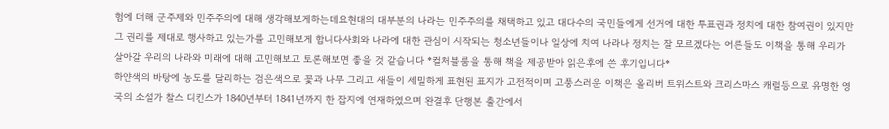험에 더해 군주제와 민주주의에 대해 생각해보게하는데요현대의 대부분의 나라는 민주주의를 채택하고 있고 대다수의 국민들에게 선거에 대한 투표권과 정치에 대한 참여권이 있지만 그 권리를 제대로 행사하고 있는가를 고민해보게 합니다사회와 나라에 대한 관심이 시작되는 청소년들이나 일상에 치여 나라나 정치는 잘 모르겠다는 어른들도 이책을 통해 우리가 살아갈 우리의 나라와 미래에 대해 고민해보고 토론해보면 좋을 것 같습니다 *컬처블룸을 통해 책을 제공받아 읽은후에 쓴 후기입니다*
하얀색의 바탕에 농도를 달리하는 검은색으로 꽃과 나무 그리고 새들이 세밀하게 표현된 표지가 고전적이며 고풍스러운 이책은 올리버 트위스트와 크리스마스 캐럴등으로 유명한 영국의 소설가 찰스 디킨스가 1840년부터 1841년까지 한 잡지에 연재하였으며 완결후 단행본 출간에서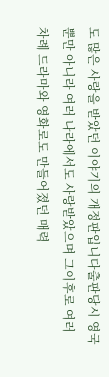도 많은 사랑을 받았던 이야기의 개정판입니다출판당시 영국뿐만 아니라 여러 나라에서도 사랑받았으며 그이후로 여러 차례 드라마와 영화로도 만들어졌던 매력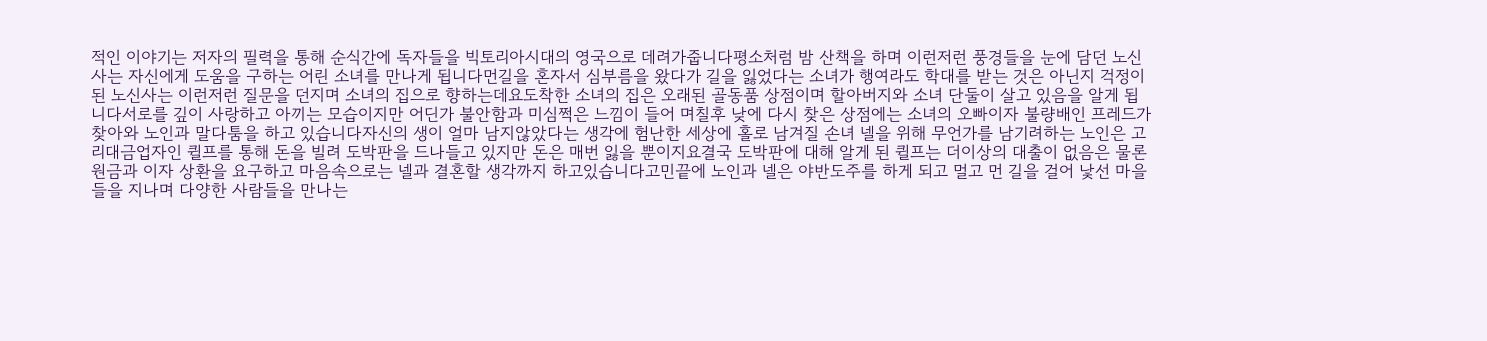적인 이야기는 저자의 필력을 통해 순식간에 독자들을 빅토리아시대의 영국으로 데려가줍니다평소처럼 밤 산책을 하며 이런저런 풍경들을 눈에 담던 노신사는 자신에게 도움을 구하는 어린 소녀를 만나게 됩니다먼길을 혼자서 심부름을 왔다가 길을 잃었다는 소녀가 행여라도 학대를 받는 것은 아닌지 걱정이 된 노신사는 이런저런 질문을 던지며 소녀의 집으로 향하는데요도착한 소녀의 집은 오래된 골동품 상점이며 할아버지와 소녀 단둘이 살고 있음을 알게 됩니다서로를 깊이 사랑하고 아끼는 모습이지만 어딘가 불안함과 미심쩍은 느낌이 들어 며칠후 낮에 다시 찾은 상점에는 소녀의 오빠이자 불량배인 프레드가 찾아와 노인과 말다툼을 하고 있습니다자신의 생이 얼마 남지않았다는 생각에 험난한 세상에 홀로 남겨질 손녀 넬을 위해 무언가를 남기려하는 노인은 고리대금업자인 퀼프를 통해 돈을 빌려 도박판을 드나들고 있지만 돈은 매번 잃을 뿐이지요결국 도박판에 대해 알게 된 퀼프는 더이상의 대출이 없음은 물론 원금과 이자 상환을 요구하고 마음속으로는 넬과 결혼할 생각까지 하고있습니다고민끝에 노인과 넬은 야반도주를 하게 되고 멀고 먼 길을 걸어 낯선 마을들을 지나며 다양한 사람들을 만나는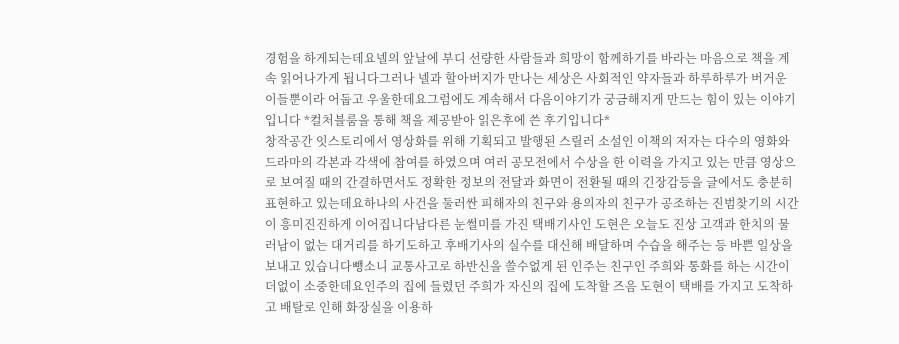경험을 하게되는데요넬의 앞날에 부디 선량한 사람들과 희망이 함께하기를 바라는 마음으로 책을 계속 읽어나가게 됩니다그러나 넬과 할아버지가 만나는 세상은 사회적인 약자들과 하루하루가 버거운 이들뿐이라 어둡고 우울한데요그럼에도 계속해서 다음이야기가 궁금해지게 만드는 힘이 있는 이야기입니다 *컬처블룸을 통해 책을 제공받아 읽은후에 쓴 후기입니다*
창작공간 잇스토리에서 영상화를 위해 기획되고 발행된 스릴러 소설인 이책의 저자는 다수의 영화와 드라마의 각본과 각색에 참여를 하였으며 여러 공모전에서 수상을 한 이력을 가지고 있는 만큼 영상으로 보여질 때의 간결하면서도 정확한 정보의 전달과 화면이 전환될 때의 긴장감등을 글에서도 충분히 표현하고 있는데요하나의 사건을 둘러싼 피해자의 친구와 용의자의 친구가 공조하는 진범찾기의 시간이 흥미진진하게 이어집니다남다른 눈썰미를 가진 택배기사인 도현은 오늘도 진상 고객과 한치의 물러남이 없는 대거리를 하기도하고 후배기사의 실수를 대신해 배달하며 수습을 해주는 등 바쁜 일상을 보내고 있습니다뺑소니 교통사고로 하반신을 쓸수없게 된 인주는 친구인 주희와 통화를 하는 시간이 더없이 소중한데요인주의 집에 들렸던 주희가 자신의 집에 도착할 즈음 도현이 택배를 가지고 도착하고 배탈로 인해 화장실을 이용하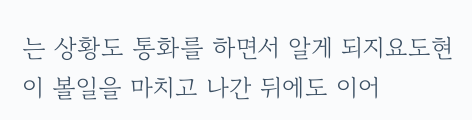는 상황도 통화를 하면서 알게 되지요도현이 볼일을 마치고 나간 뒤에도 이어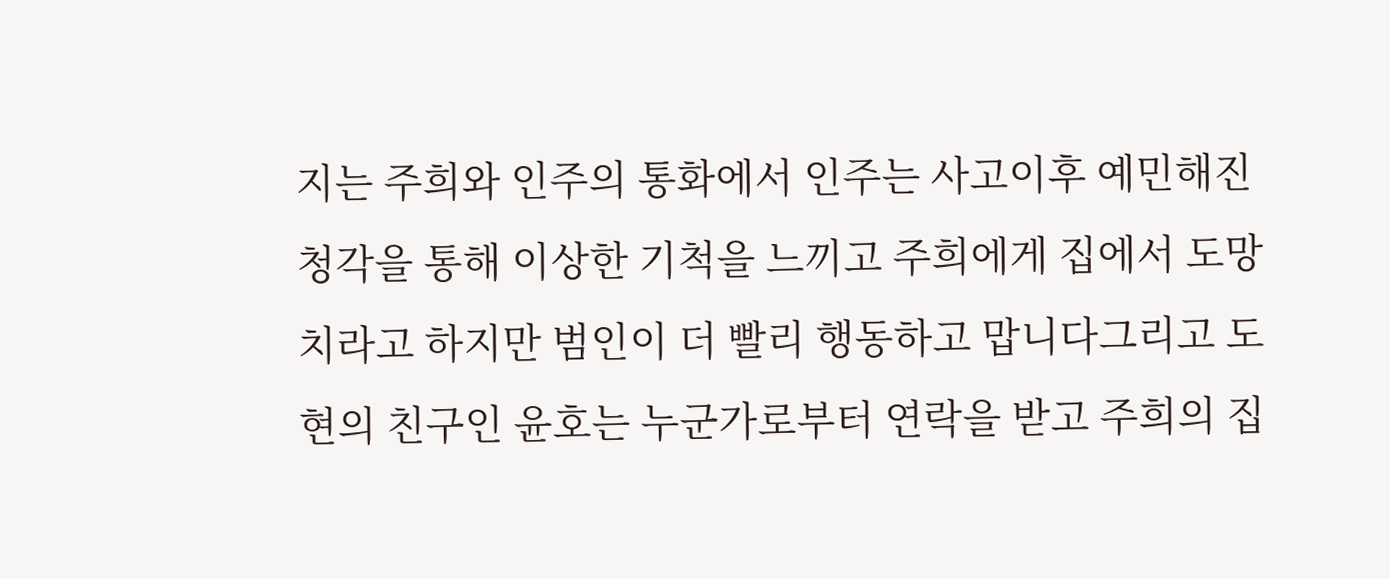지는 주희와 인주의 통화에서 인주는 사고이후 예민해진 청각을 통해 이상한 기척을 느끼고 주희에게 집에서 도망치라고 하지만 범인이 더 빨리 행동하고 맙니다그리고 도현의 친구인 윤호는 누군가로부터 연락을 받고 주희의 집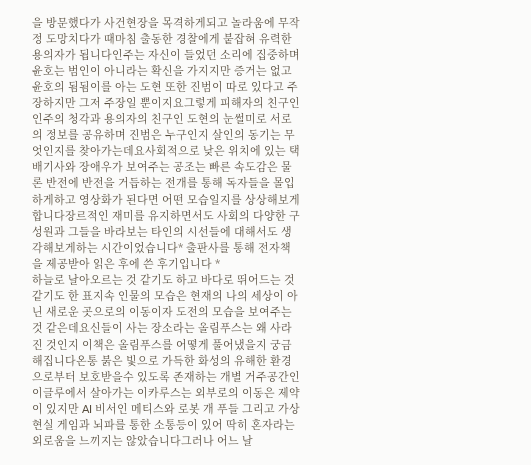을 방문했다가 사건현장을 목격하게되고 놀라움에 무작정 도망치다가 때마침 출동한 경찰에게 붙잡혀 유력한 용의자가 됩니다인주는 자신이 들었던 소리에 집중하며 윤호는 범인이 아니라는 확신을 가지지만 증거는 없고 윤호의 됨됨이를 아는 도현 또한 진범이 따로 있다고 주장하지만 그저 주장일 뿐이지요그렇게 피해자의 친구인 인주의 청각과 용의자의 친구인 도현의 눈썰미로 서로의 정보를 공유하며 진범은 누구인지 살인의 동기는 무엇인지를 찾아가는데요사회적으로 낮은 위치에 있는 택배기사와 장애우가 보여주는 공조는 빠른 속도감은 물론 반전에 반전을 거듭하는 전개를 통해 독자들을 몰입하게하고 영상화가 된다면 어떤 모습일지를 상상해보게합니다장르적인 재미를 유지하면서도 사회의 다양한 구성원과 그들을 바라보는 타인의 시선들에 대해서도 생각해보게하는 시간이었습니다* 출판사를 통해 전자책을 제공받아 읽은 후에 쓴 후기입니다 *
하늘로 날아오르는 것 같기도 하고 바다로 뛰어드는 것 같기도 한 표지속 인물의 모습은 현재의 나의 세상이 아닌 새로운 곳으로의 이동이자 도전의 모습을 보여주는 것 같은데요신들이 사는 장소라는 올림푸스는 왜 사라진 것인지 이책은 올림푸스를 어떻게 풀어냈을지 궁금해집니다온통 붉은 빛으로 가득한 화성의 유해한 환경으로부터 보호받을수 있도록 존재하는 개별 거주공간인 이글루에서 살아가는 이카루스는 외부로의 이동은 제약이 있지만 AI 비서인 메티스와 로봇 개 푸들 그리고 가상현실 게임과 뇌파를 통한 소통등이 있어 딱히 혼자라는 외로움을 느끼지는 않았습니다그러나 어느 날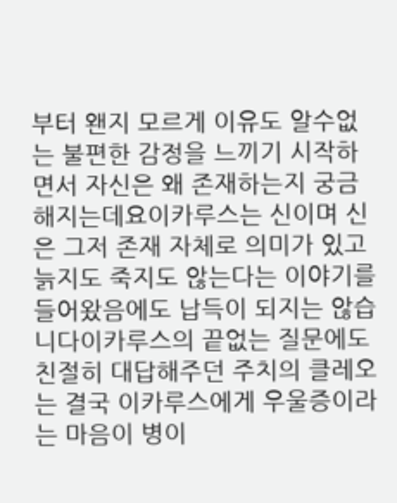부터 왠지 모르게 이유도 알수없는 불편한 감정을 느끼기 시작하면서 자신은 왜 존재하는지 궁금해지는데요이카루스는 신이며 신은 그저 존재 자체로 의미가 있고 늙지도 죽지도 않는다는 이야기를 들어왔음에도 납득이 되지는 않습니다이카루스의 끝없는 질문에도 친절히 대답해주던 주치의 클레오는 결국 이카루스에게 우울증이라는 마음이 병이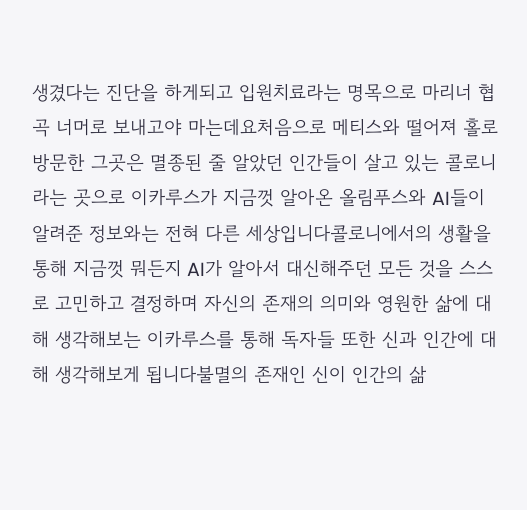생겼다는 진단을 하게되고 입원치료라는 명목으로 마리너 협곡 너머로 보내고야 마는데요처음으로 메티스와 떨어져 홀로 방문한 그곳은 멸종된 줄 알았던 인간들이 살고 있는 콜로니라는 곳으로 이카루스가 지금껏 알아온 올림푸스와 AI들이 알려준 정보와는 전혀 다른 세상입니다콜로니에서의 생활을 통해 지금껏 뭐든지 AI가 알아서 대신해주던 모든 것을 스스로 고민하고 결정하며 자신의 존재의 의미와 영원한 삶에 대해 생각해보는 이카루스를 통해 독자들 또한 신과 인간에 대해 생각해보게 됩니다불멸의 존재인 신이 인간의 삶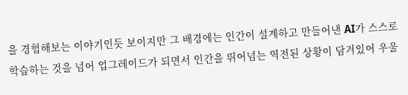을 경험해보는 이야기인듯 보이지만 그 배경에는 인간이 설계하고 만들어낸 AI가 스스로 학습하는 것을 넘어 업그레이드가 되면서 인간을 뛰어넘는 역전된 상황이 담겨있어 우울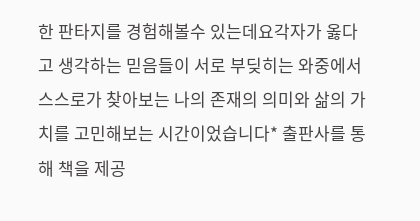한 판타지를 경험해볼수 있는데요각자가 옳다고 생각하는 믿음들이 서로 부딪히는 와중에서 스스로가 찾아보는 나의 존재의 의미와 삶의 가치를 고민해보는 시간이었습니다* 출판사를 통해 책을 제공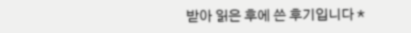받아 읽은 후에 쓴 후기입니다 *